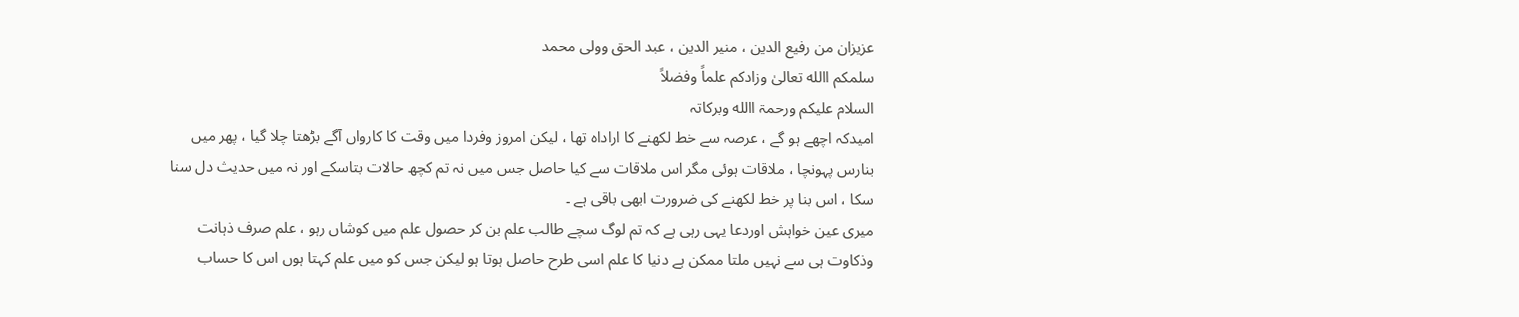عزیزان من رفیع الدین ، منیر الدین ، عبد الحق وولی محمد
سلمکم االله تعالیٰ وزادکم علماً وفضلاً
السلام علیکم ورحمۃ االله وبرکاتہ
امیدکہ اچھے ہو گے ، عرصہ سے خط لکھنے کا اراداہ تھا ، لیکن امروز وفردا میں وقت کا کارواں آگے بڑھتا چلا گیا ، پھر میں بنارس پہونچا ، ملاقات ہوئی مگر اس ملاقات سے کیا حاصل جس میں نہ تم کچھ حالات بتاسکے اور نہ میں حدیث دل سنا سکا ، اس بنا پر خط لکھنے کی ضرورت ابھی باقی ہے ۔
میری عین خواہش اوردعا یہی رہی ہے کہ تم لوگ سچے طالب علم بن کر حصول علم میں کوشاں رہو ، علم صرف ذہانت وذکاوت ہی سے نہیں ملتا ممکن ہے دنیا کا علم اسی طرح حاصل ہوتا ہو لیکن جس کو میں علم کہتا ہوں اس کا حساب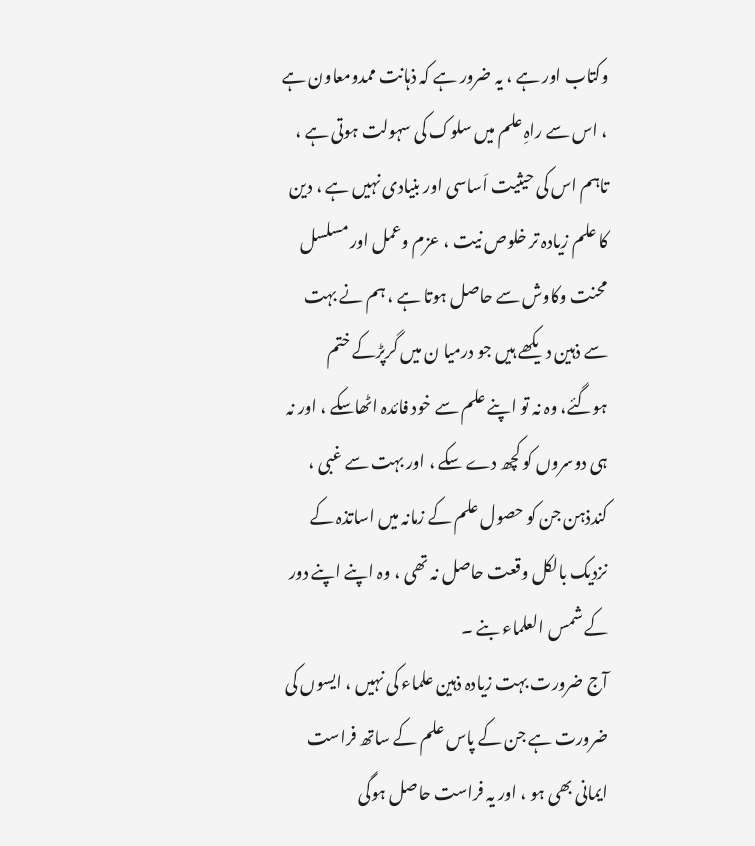وکتاب اور ہے ، یہ ضرور ہے کہ ذہانت ممدومعاون ہے ، اس سے راہِ علم میں سلوک کی سہولت ہوتی ہے ، تاہم اس کی حیثیت اَساسی اور بنیادی نہیں ہے ، دین کا علم زیادہ تر خلوص نیت ، عزم وعمل اور مسلسل محنت وکاوش سے حاصل ہوتا ہے ، ہم نے بہت سے ذہین دیکھے ہیں جو درمیا ن میں گرپڑکے ختم ہوگئے، وہ نہ تو اپنے علم سے خود فائدہ اٹھاسکے ، اور نہ ہی دوسروں کو کچھ دے سکے ، اور بہت سے غبی ، کندذہن جن کو حصول علم کے زمانہ میں اساتذہ کے نزدیک بالکل وقعت حاصل نہ تھی ، وہ اپنے اپنے دور کے شمس العلماء بنے ۔
آج ضرورت بہت زیادہ ذہین علماء کی نہیں ، ایسوں کی ضرورت ہے جن کے پاس علم کے ساتھ فراست ایمانی بھی ہو ، اور یہ فراست حاصل ہوگی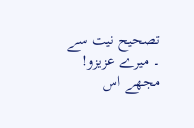تصحیح نیت سے ۔ میرے عزیزو! مجھے اس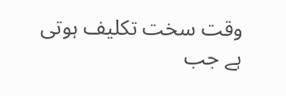وقت سخت تکلیف ہوتی ہے جب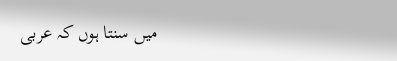میں سنتا ہوں کہ عربی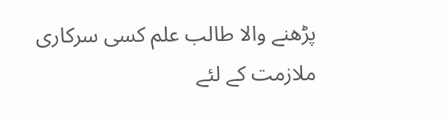پڑھنے والا طالب علم کسی سرکاری ملازمت کے لئے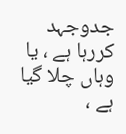جدوجہد کررہا ہے ، یا وہاں چلا گیا ہے ،